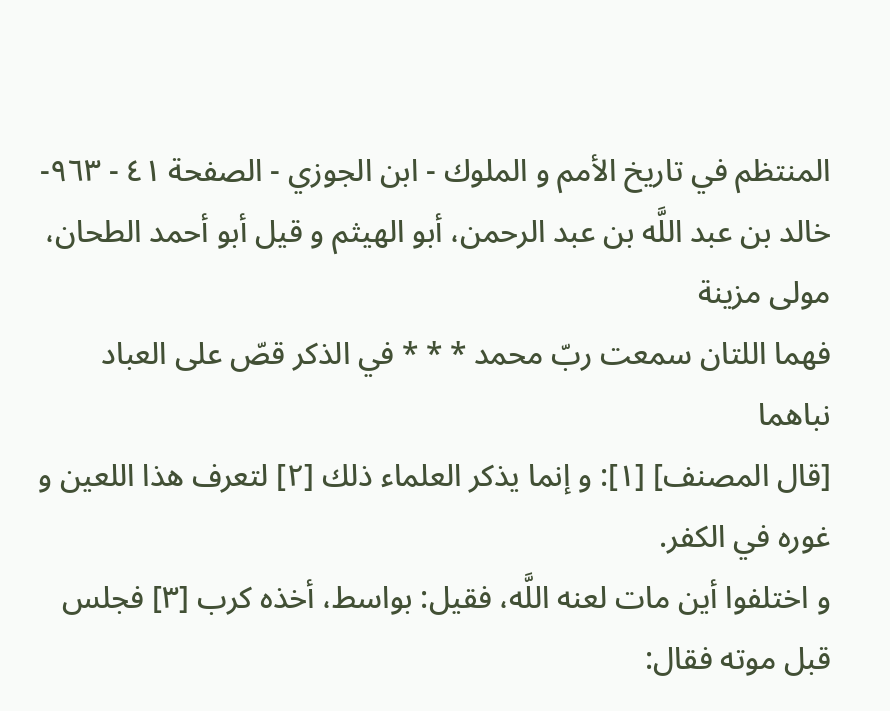المنتظم في تاريخ الأمم و الملوك - ابن الجوزي - الصفحة ٤١ - ٩٦٣- خالد بن عبد اللَّه بن عبد الرحمن، أبو الهيثم و قيل أبو أحمد الطحان، مولى مزينة
فهما اللتان سمعت ربّ محمد * * * في الذكر قصّ على العباد نباهما
[قال المصنف] [١]: و إنما يذكر العلماء ذلك [٢] لتعرف هذا اللعين و غوره في الكفر.
و اختلفوا أين مات لعنه اللَّه، فقيل: بواسط، أخذه كرب [٣] فجلس قبل موته فقال: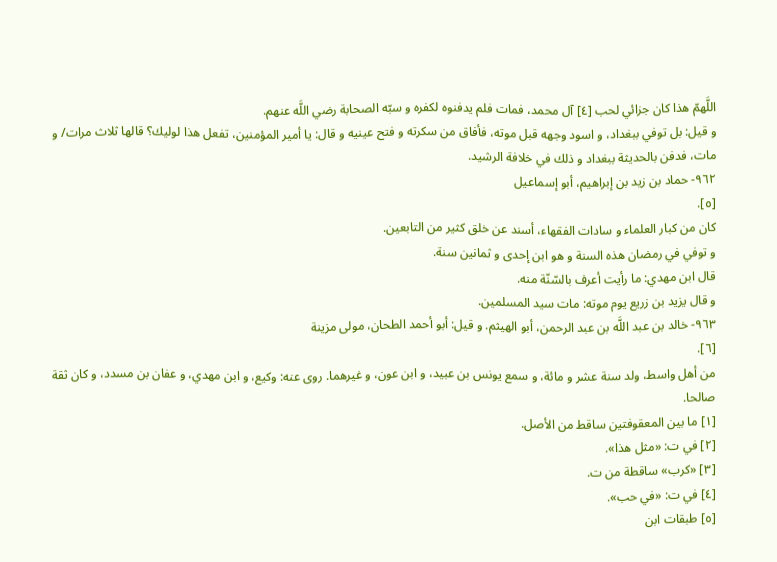اللَّهمّ هذا كان جزائي لحب [٤] آل محمد، فمات فلم يدفنوه لكفره و سبّه الصحابة رضي اللَّه عنهم.
و قيل: بل توفي ببغداد، و اسود وجهه قبل موته، فأفاق من سكرته و فتح عينيه و قال: يا أمير المؤمنين، تفعل هذا لوليك؟ قالها ثلاث مرات/ و مات، فدفن بالحديثة ببغداد و ذلك في خلافة الرشيد.
٩٦٢- حماد بن زيد بن إبراهيم، أبو إسماعيل
[٥].
كان من كبار العلماء و سادات الفقهاء، أسند عن خلق كثير من التابعين.
و توفي في رمضان هذه السنة و هو ابن إحدى و ثمانين سنة.
قال ابن مهدي: ما رأيت أعرف بالسّنّة منه.
و قال يزيد بن زريع يوم موته: مات سيد المسلمين.
٩٦٣- خالد بن عبد اللَّه بن عبد الرحمن، أبو الهيثم. و قيل: أبو أحمد الطحان، مولى مزينة
[٦].
من أهل واسط، ولد سنة عشر و مائة، و سمع يونس بن عبيد، و ابن عون، و غيرهما. روى عنه: وكيع، و ابن مهدي، و عفان بن مسدد، و كان ثقة صالحا.
[١] ما بين المعقوفتين ساقط من الأصل.
[٢] في ت: «مثل هذا».
[٣] «كرب» ساقطة من ت.
[٤] في ت: «في حب».
[٥] طبقات ابن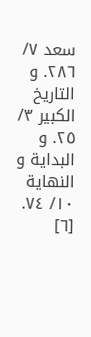سعد ٧/ ٢٨٦. و التاريخ الكبير ٣/ ٢٥. و البداية و النهاية ١٠/ ٧٤.
[٦]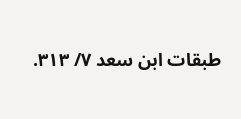طبقات ابن سعد ٧/ ٣١٣.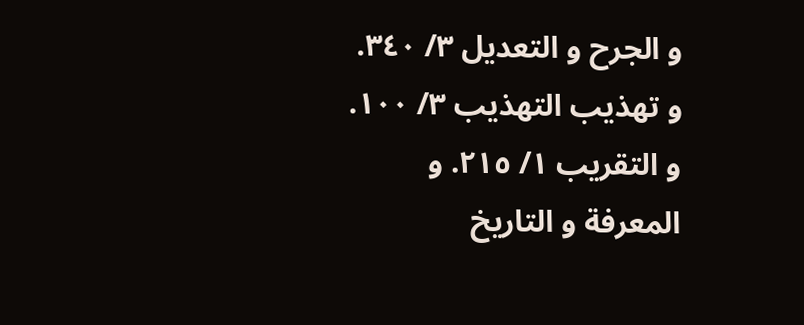و الجرح و التعديل ٣/ ٣٤٠. و تهذيب التهذيب ٣/ ١٠٠. و التقريب ١/ ٢١٥. و المعرفة و التاريخ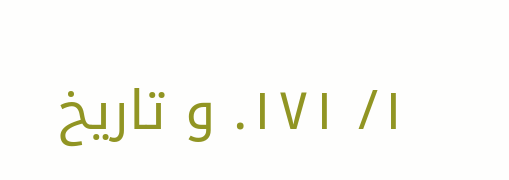١/ ١٧١. و تاريخ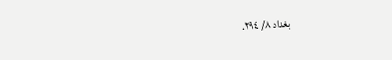بغداد ٨/ ٢٩٤.